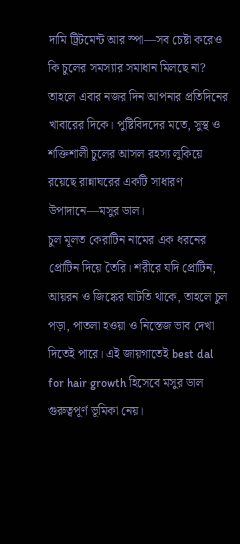দামি ট্রিটমেন্ট আর স্পা—সব চেষ্টা করেও কি চুলের সমস্যার সমাধান মিলছে না? তাহলে এবার নজর দিন আপনার প্রতিদিনের খাবারের দিকে। পুষ্টিবিদদের মতে, সুস্থ ও শক্তিশালী চুলের আসল রহস্য লুকিয়ে রয়েছে রান্নাঘরের একটি সাধারণ উপাদানে—মসুর ডাল।
চুল মূলত কেরাটিন নামের এক ধরনের প্রোটিন দিয়ে তৈরি। শরীরে যদি প্রোটিন, আয়রন ও জিঙ্কের ঘাটতি থাকে, তাহলে চুল পড়া, পাতলা হওয়া ও নিস্তেজ ভাব দেখা দিতেই পারে। এই জায়গাতেই best dal for hair growth হিসেবে মসুর ডাল গুরুত্বপূর্ণ ভূমিকা নেয়।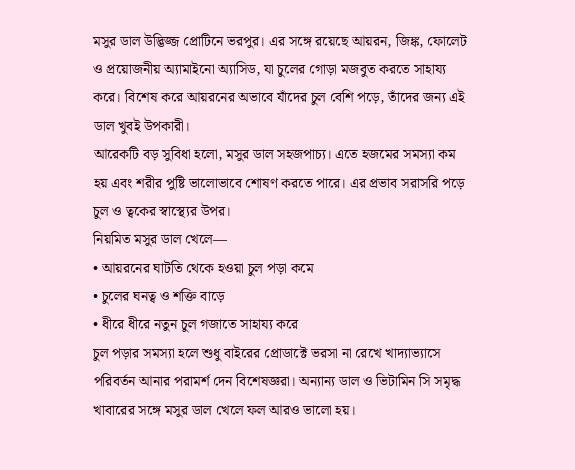মসুর ডাল উদ্ভিজ্জ প্রোটিনে ভরপুর। এর সঙ্গে রয়েছে আয়রন, জিঙ্ক, ফোলেট ও প্রয়োজনীয় অ্যামাইনো অ্যাসিড, যা চুলের গোড়া মজবুত করতে সাহায্য করে। বিশেষ করে আয়রনের অভাবে যাঁদের চুল বেশি পড়ে, তাঁদের জন্য এই ডাল খুবই উপকারী।
আরেকটি বড় সুবিধা হলো, মসুর ডাল সহজপাচ্য। এতে হজমের সমস্যা কম হয় এবং শরীর পুষ্টি ভালোভাবে শোষণ করতে পারে। এর প্রভাব সরাসরি পড়ে চুল ও ত্বকের স্বাস্থ্যের উপর।
নিয়মিত মসুর ডাল খেলে—
• আয়রনের ঘাটতি থেকে হওয়া চুল পড়া কমে
• চুলের ঘনত্ব ও শক্তি বাড়ে
• ধীরে ধীরে নতুন চুল গজাতে সাহায্য করে
চুল পড়ার সমস্যা হলে শুধু বাইরের প্রোডাক্টে ভরসা না রেখে খাদ্যাভ্যাসে পরিবর্তন আনার পরামর্শ দেন বিশেষজ্ঞরা। অন্যান্য ডাল ও ভিটামিন সি সমৃদ্ধ খাবারের সঙ্গে মসুর ডাল খেলে ফল আরও ভালো হয়।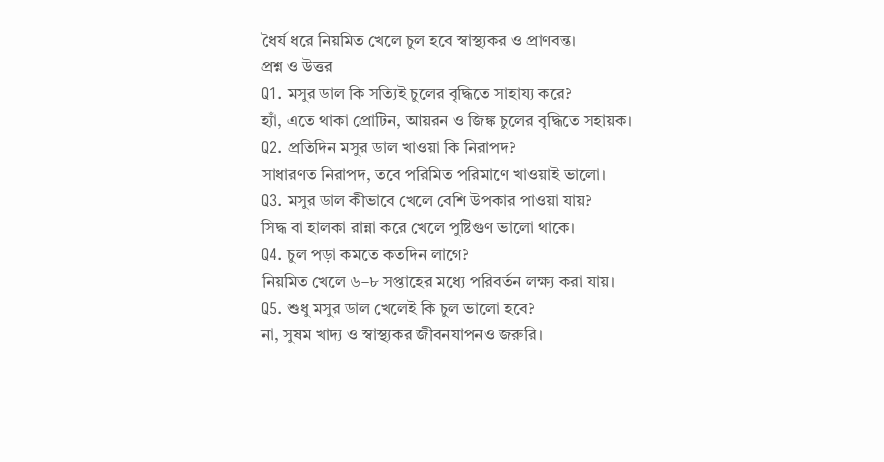ধৈর্য ধরে নিয়মিত খেলে চুল হবে স্বাস্থ্যকর ও প্রাণবন্ত।
প্রশ্ন ও উত্তর
Q1. মসুর ডাল কি সত্যিই চুলের বৃদ্ধিতে সাহায্য করে?
হ্যাঁ, এতে থাকা প্রোটিন, আয়রন ও জিঙ্ক চুলের বৃদ্ধিতে সহায়ক।
Q2. প্রতিদিন মসুর ডাল খাওয়া কি নিরাপদ?
সাধারণত নিরাপদ, তবে পরিমিত পরিমাণে খাওয়াই ভালো।
Q3. মসুর ডাল কীভাবে খেলে বেশি উপকার পাওয়া যায়?
সিদ্ধ বা হালকা রান্না করে খেলে পুষ্টিগুণ ভালো থাকে।
Q4. চুল পড়া কমতে কতদিন লাগে?
নিয়মিত খেলে ৬–৮ সপ্তাহের মধ্যে পরিবর্তন লক্ষ্য করা যায়।
Q5. শুধু মসুর ডাল খেলেই কি চুল ভালো হবে?
না, সুষম খাদ্য ও স্বাস্থ্যকর জীবনযাপনও জরুরি।